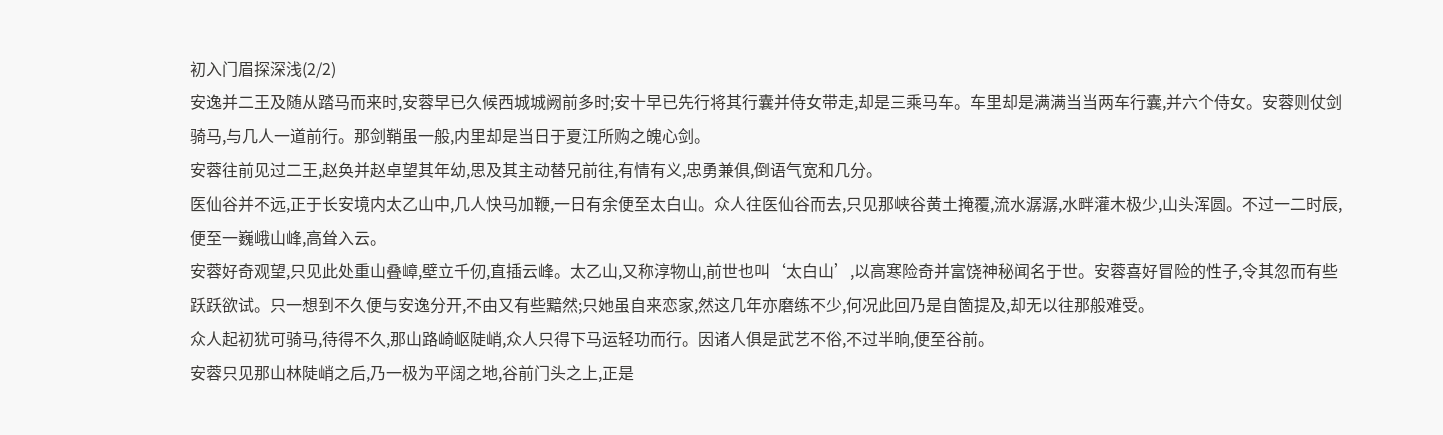初入门眉探深浅(2/2)
安逸并二王及随从踏马而来时,安蓉早已久候西城城阙前多时;安十早已先行将其行囊并侍女带走,却是三乘马车。车里却是满满当当两车行囊,并六个侍女。安蓉则仗剑骑马,与几人一道前行。那剑鞘虽一般,内里却是当日于夏江所购之魄心剑。
安蓉往前见过二王,赵奂并赵卓望其年幼,思及其主动替兄前往,有情有义,忠勇兼俱,倒语气宽和几分。
医仙谷并不远,正于长安境内太乙山中,几人快马加鞭,一日有余便至太白山。众人往医仙谷而去,只见那峡谷黄土掩覆,流水潺潺,水畔灌木极少,山头浑圆。不过一二时辰,便至一巍峨山峰,高耸入云。
安蓉好奇观望,只见此处重山叠嶂,壁立千仞,直插云峰。太乙山,又称淳物山,前世也叫‘太白山’,以高寒险奇并富饶神秘闻名于世。安蓉喜好冒险的性子,令其忽而有些跃跃欲试。只一想到不久便与安逸分开,不由又有些黯然;只她虽自来恋家,然这几年亦磨练不少,何况此回乃是自箇提及,却无以往那般难受。
众人起初犹可骑马,待得不久,那山路崎岖陡峭,众人只得下马运轻功而行。因诸人俱是武艺不俗,不过半晌,便至谷前。
安蓉只见那山林陡峭之后,乃一极为平阔之地,谷前门头之上,正是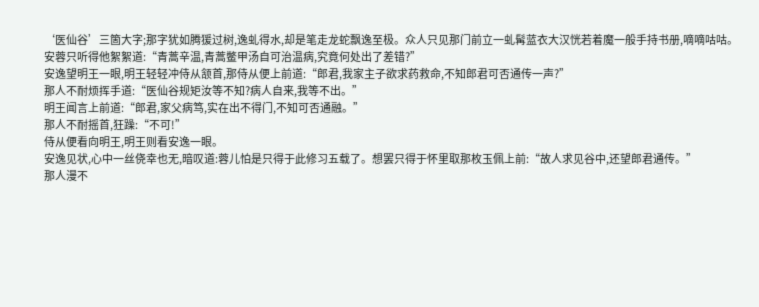‘医仙谷’三箇大字;那字犹如腾猨过树,逸虬得水,却是笔走龙蛇飘逸至极。众人只见那门前立一虬髯蓝衣大汉恍若着魔一般手持书册,嘀嘀咕咕。
安蓉只听得他絮絮道:“青蒿辛温,青蒿鳖甲汤自可治温病,究竟何处出了差错?”
安逸望明王一眼,明王轻轻冲侍从颔首,那侍从便上前道:“郎君,我家主子欲求药救命,不知郎君可否通传一声?”
那人不耐烦挥手道:“医仙谷规矩汝等不知?病人自来,我等不出。”
明王闻言上前道:“郎君,家父病笃,实在出不得门,不知可否通融。”
那人不耐摇首,狂躁:“不可!”
侍从便看向明王,明王则看安逸一眼。
安逸见状,心中一丝侥幸也无,暗叹道:蓉儿怕是只得于此修习五载了。想罢只得于怀里取那枚玉佩上前:“故人求见谷中,还望郎君通传。”
那人漫不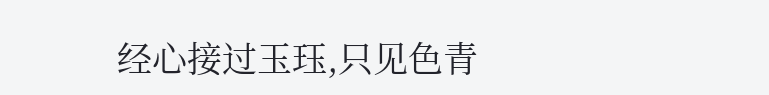经心接过玉珏,只见色青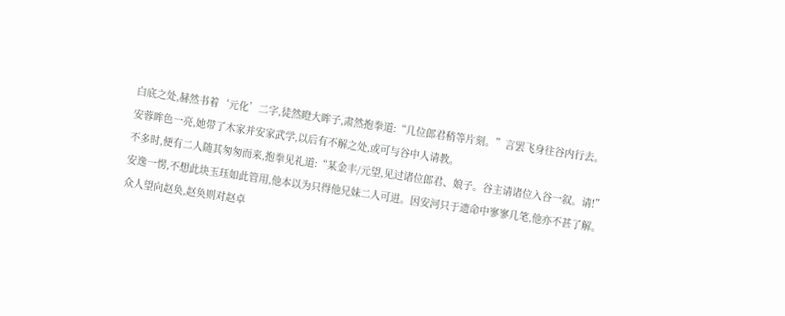白底之处,赫然书着‘元化’二字,徒然瞪大眸子,肃然抱拳道:“几位郎君稍等片刻。”言罢飞身往谷内行去。
安蓉眸色一亮,她带了木家并安家武学,以后有不解之处,或可与谷中人请教。
不多时,便有二人随其匆匆而来,抱拳见礼道:“某金丰/元望,见过诸位郎君、娘子。谷主请诸位入谷一叙。请!”
安逸一愣,不想此块玉珏如此管用,他本以为只得他兄妹二人可进。因安河只于遗命中寥寥几笔,他亦不甚了解。
众人望向赵奂,赵奂则对赵卓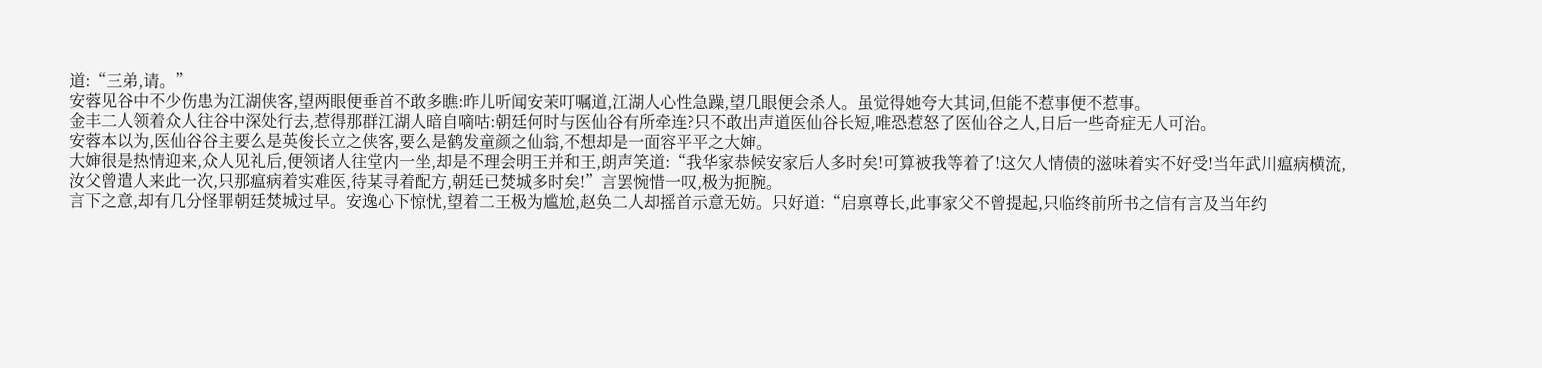道:“三弟,请。”
安蓉见谷中不少伤患为江湖侠客,望两眼便垂首不敢多瞧:昨儿听闻安茉叮嘱道,江湖人心性急躁,望几眼便会杀人。虽觉得她夸大其词,但能不惹事便不惹事。
金丰二人领着众人往谷中深处行去,惹得那群江湖人暗自嘀咕:朝廷何时与医仙谷有所牵连?只不敢出声道医仙谷长短,唯恐惹怒了医仙谷之人,日后一些奇症无人可治。
安蓉本以为,医仙谷谷主要么是英俊长立之侠客,要么是鹤发童颜之仙翁,不想却是一面容平平之大婶。
大婶很是热情迎来,众人见礼后,便领诸人往堂内一坐,却是不理会明王并和王,朗声笑道:“我华家恭候安家后人多时矣!可算被我等着了!这欠人情债的滋味着实不好受!当年武川瘟病横流,汝父曾遣人来此一次,只那瘟病着实难医,待某寻着配方,朝廷已焚城多时矣!”言罢惋惜一叹,极为扼腕。
言下之意,却有几分怪罪朝廷焚城过早。安逸心下惊忧,望着二王极为尴尬,赵奂二人却摇首示意无妨。只好道:“启禀尊长,此事家父不曾提起,只临终前所书之信有言及当年约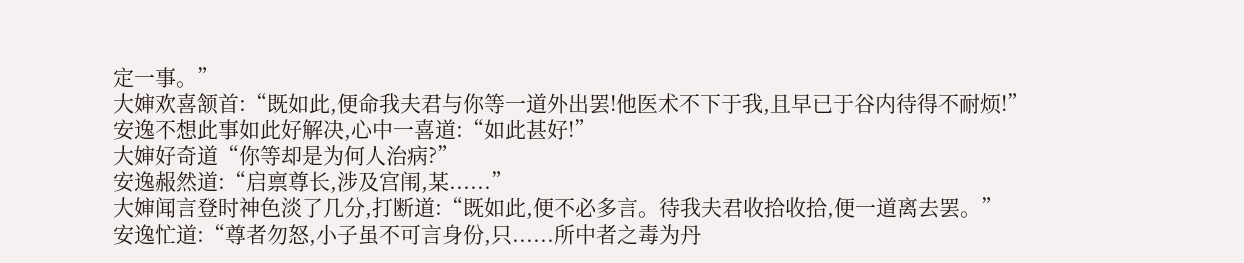定一事。”
大婶欢喜颔首:“既如此,便命我夫君与你等一道外出罢!他医术不下于我,且早已于谷内待得不耐烦!”
安逸不想此事如此好解决,心中一喜道:“如此甚好!”
大婶好奇道“你等却是为何人治病?”
安逸赧然道:“启禀尊长,涉及宫闱,某......”
大婶闻言登时神色淡了几分,打断道:“既如此,便不必多言。待我夫君收拾收拾,便一道离去罢。”
安逸忙道:“尊者勿怒,小子虽不可言身份,只......所中者之毒为丹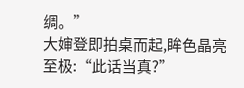绸。”
大婶登即拍桌而起,眸色晶亮至极:“此话当真?”